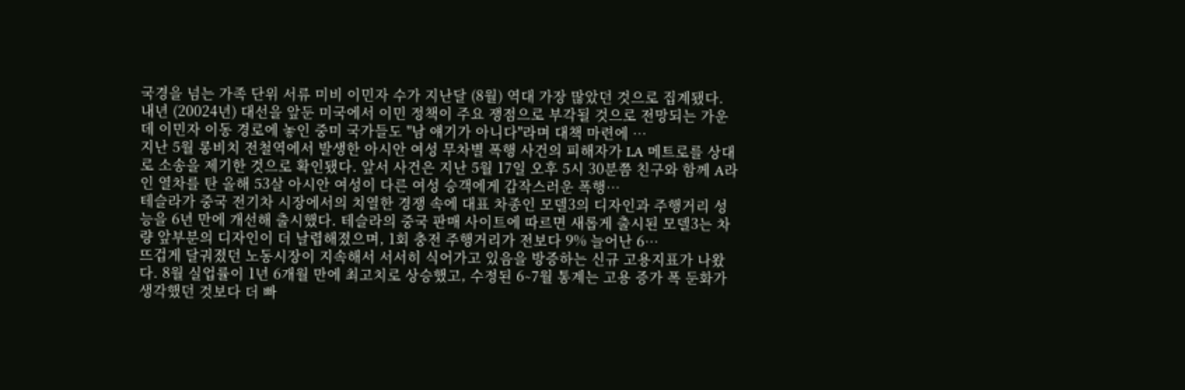국경을 넘는 가족 단위 서류 미비 이민자 수가 지난달 (8월) 역대 가장 많았던 것으로 집계됐다. 내년 (20024년) 대선을 앞둔 미국에서 이민 정책이 주요 쟁점으로 부각될 것으로 전망되는 가운데 이민자 이동 경로에 놓인 중미 국가들도 "남 얘기가 아니다"라며 대책 마련에 …
지난 5월 롱비치 전철역에서 발생한 아시안 여성 무차별 폭행 사건의 피해자가 LA 메트로를 상대로 소송을 제기한 것으로 확인됐다. 앞서 사건은 지난 5월 17일 오후 5시 30분쯤 친구와 함께 A라인 열차를 탄 올해 53살 아시안 여성이 다른 여성 승객에게 갑작스러운 폭행…
테슬라가 중국 전기차 시장에서의 치열한 경쟁 속에 대표 차종인 모델3의 디자인과 주행거리 성능을 6년 만에 개선해 출시했다. 테슬라의 중국 판매 사이트에 따르면 새롭게 출시된 모델3는 차량 앞부분의 디자인이 더 날렵해졌으며, 1회 충전 주행거리가 전보다 9% 늘어난 6…
뜨겁게 달궈졌던 노동시장이 지속해서 서서히 식어가고 있음을 방증하는 신규 고용지표가 나왔다. 8월 실업률이 1년 6개월 만에 최고치로 상승했고, 수정된 6∼7월 통계는 고용 증가 폭 둔화가 생각했던 것보다 더 빠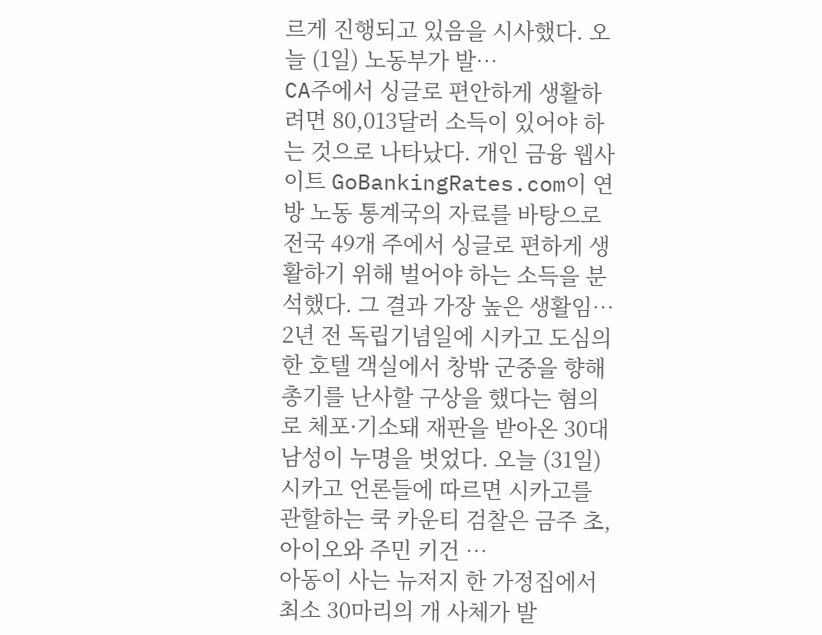르게 진행되고 있음을 시사했다. 오늘 (1일) 노동부가 발…
CA주에서 싱글로 편안하게 생활하려면 80,013달러 소득이 있어야 하는 것으로 나타났다. 개인 금융 웹사이트 GoBankingRates.com이 연방 노동 통계국의 자료를 바탕으로 전국 49개 주에서 싱글로 편하게 생활하기 위해 벌어야 하는 소득을 분석했다. 그 결과 가장 높은 생활임…
2년 전 독립기념일에 시카고 도심의 한 호텔 객실에서 창밖 군중을 향해 총기를 난사할 구상을 했다는 혐의로 체포·기소돼 재판을 받아온 30대 남성이 누명을 벗었다. 오늘 (31일) 시카고 언론들에 따르면 시카고를 관할하는 쿡 카운티 검찰은 금주 초, 아이오와 주민 키건 …
아동이 사는 뉴저지 한 가정집에서 최소 30마리의 개 사체가 발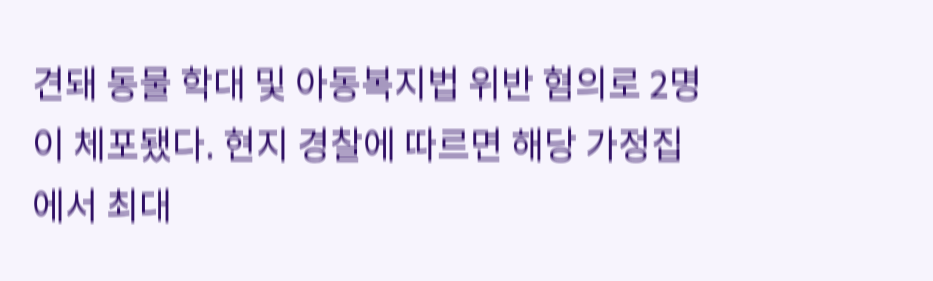견돼 동물 학대 및 아동복지법 위반 혐의로 2명이 체포됐다. 현지 경찰에 따르면 해당 가정집에서 최대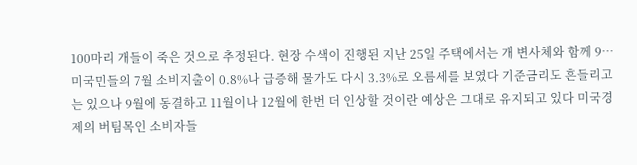100마리 개들이 죽은 것으로 추정된다. 현장 수색이 진행된 지난 25일 주택에서는 개 변사체와 함께 9…
미국민들의 7월 소비지출이 0.8%나 급증해 물가도 다시 3.3%로 오름세를 보였다 기준금리도 흔들리고는 있으나 9월에 동결하고 11월이나 12월에 한번 더 인상할 것이란 예상은 그대로 유지되고 있다 미국경제의 버팀목인 소비자들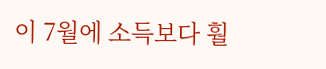이 7월에 소득보다 훨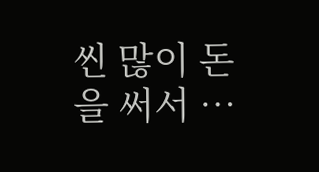씬 많이 돈을 써서 …